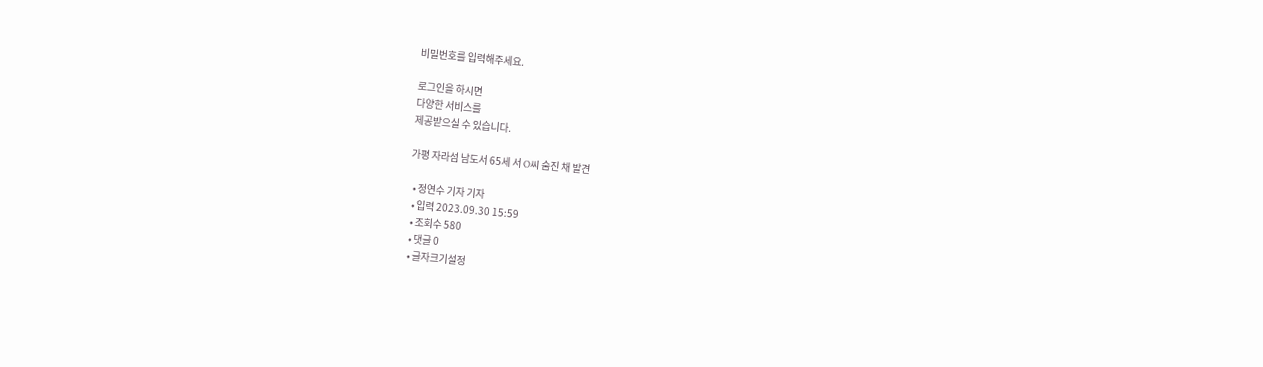비밀번호를 입력해주세요.

로그인을 하시면
다양한 서비스를
제공받으실 수 있습니다.

가평 자라섬 남도서 65세 서 O씨 숨진 채 발견

  • 정연수 기자 기자
  • 입력 2023.09.30 15:59
  • 조회수 580
  • 댓글 0
  • 글자크기설정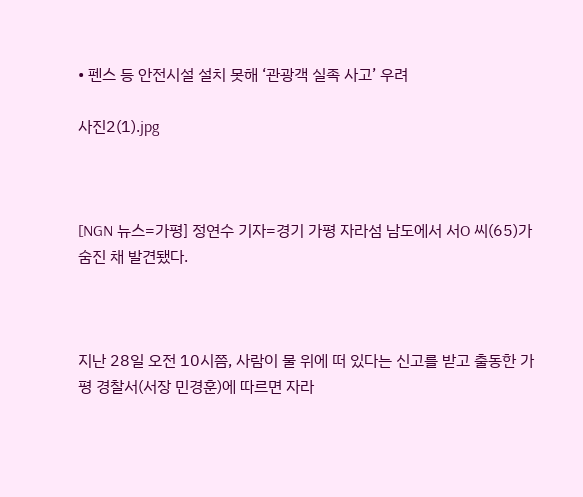• 펜스 등 안전시설 설치 못해 ‘관광객 실족 사고’ 우려

사진2(1).jpg



[NGN 뉴스=가평] 정연수 기자=경기 가평 자라섬 남도에서 서O 씨(65)가 숨진 채 발견됐다.



지난 28일 오전 10시쯤, 사람이 물 위에 떠 있다는 신고를 받고 출동한 가평 경찰서(서장 민경훈)에 따르면 자라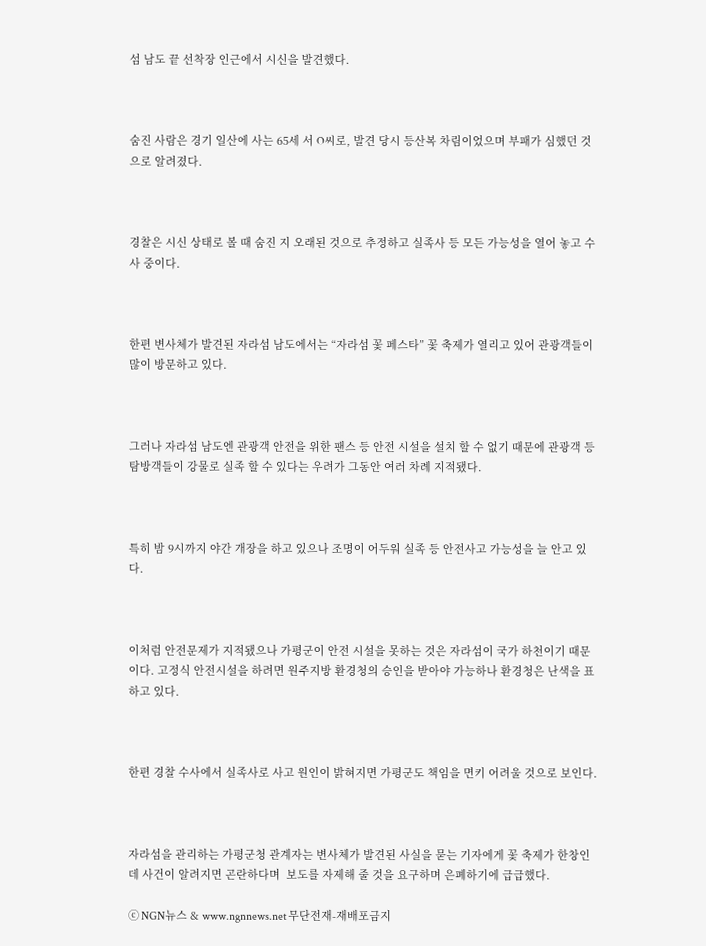섬 남도 끝 선착장 인근에서 시신을 발견했다.



숨진 사람은 경기 일산에 사는 65세 서 O씨로, 발견 당시 등산복 차림이었으며 부패가 심했던 것으로 알려졌다.



경찰은 시신 상태로 볼 때 숨진 지 오래된 것으로 추정하고 실족사 등 모든 가능성을 열어 놓고 수사 중이다.



한편 변사체가 발견된 자라섬 남도에서는 “자라섬 꽃 페스타” 꽃 축제가 열리고 있어 관광객들이 많이 방문하고 있다.



그러나 자라섬 남도엔 관광객 안전을 위한 팬스 등 안전 시설을 설치 할 수 없기 때문에 관광객 등 탐방객들이 강물로 실족 할 수 있다는 우려가 그동안 여러 차례 지적됐다.



특히 밤 9시까지 야간 개장을 하고 있으나 조명이 어두워 실족 등 안전사고 가능성을 늘 안고 있다.



이처럼 안전문제가 지적됐으나 가평군이 안전 시설을 못하는 것은 자라섬이 국가 하천이기 때문이다. 고정식 안전시설을 하려면 원주지방 환경청의 승인을 받아야 가능하나 환경청은 난색을 표하고 있다.



한편 경찰 수사에서 실족사로 사고 원인이 밝혀지면 가평군도 책임을 면키 어려울 것으로 보인다.



자라섬을 관리하는 가평군청 관계자는 변사체가 발견된 사실을 묻는 기자에게 꽃 축제가 한창인데 사건이 알려지면 곤란하다며  보도를 자제해 줄 것을 요구하며 은폐하기에 급급했다.

ⓒ NGN뉴스 & www.ngnnews.net 무단전재-재배포금지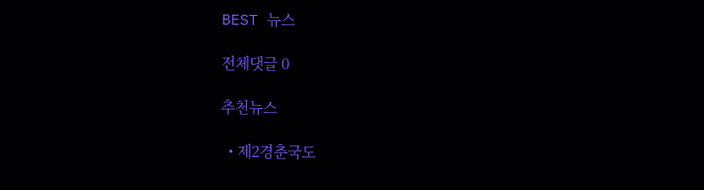BEST 뉴스

전체댓글 0

추천뉴스

  • 제2경춘국도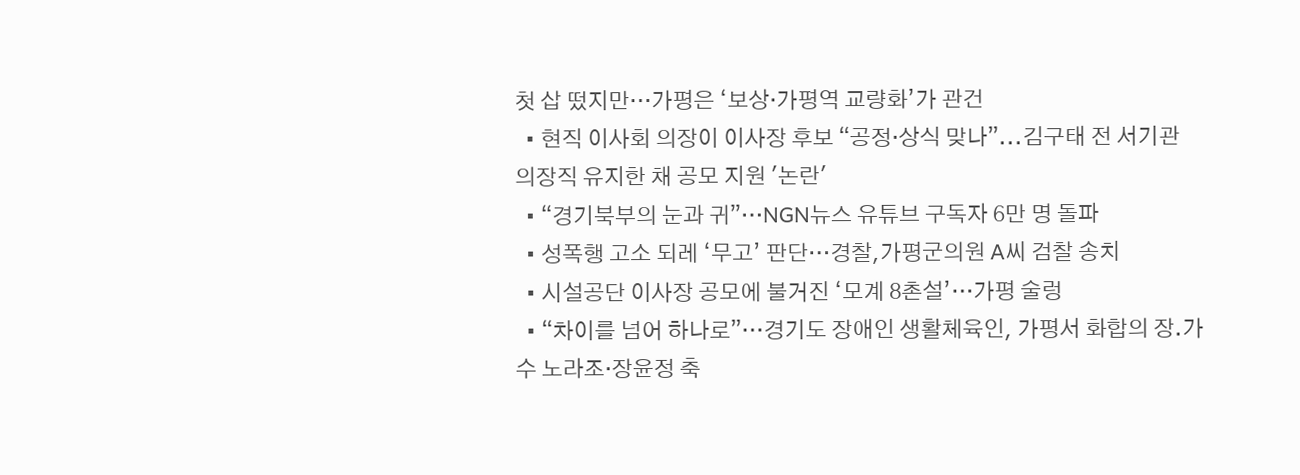첫 삽 떴지만…가평은 ‘보상·가평역 교량화’가 관건
  • 현직 이사회 의장이 이사장 후보 “공정·상식 맞나”...김구태 전 서기관 의장직 유지한 채 공모 지원 '논란'
  • “경기북부의 눈과 귀”…NGN뉴스 유튜브 구독자 6만 명 돌파
  • 성폭행 고소 되레 ‘무고’ 판단…경찰,가평군의원 A씨 검찰 송치
  • 시설공단 이사장 공모에 불거진 ‘모계 8촌설’…가평 술렁
  • “차이를 넘어 하나로”…경기도 장애인 생활체육인, 가평서 화합의 장.가수 노라조·장윤정 축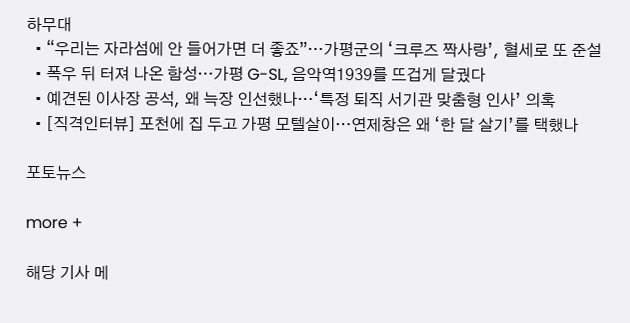하무대
  • “우리는 자라섬에 안 들어가면 더 좋죠”…가평군의 ‘크루즈 짝사랑’, 혈세로 또 준설
  • 폭우 뒤 터져 나온 함성…가평 G-SL, 음악역1939를 뜨겁게 달궜다
  • 예견된 이사장 공석, 왜 늑장 인선했나…‘특정 퇴직 서기관 맞춤형 인사’ 의혹
  • [직격인터뷰] 포천에 집 두고 가평 모텔살이…연제창은 왜 ‘한 달 살기’를 택했나

포토뉴스

more +

해당 기사 메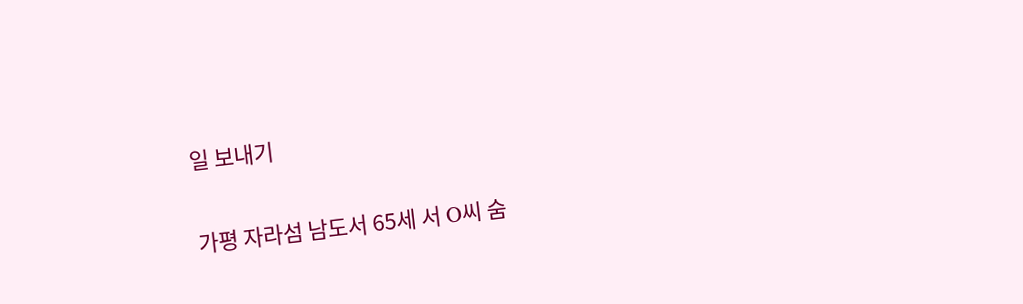일 보내기

가평 자라섬 남도서 65세 서 O씨 숨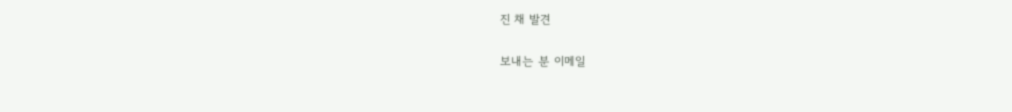진 채 발견

보내는 분 이메일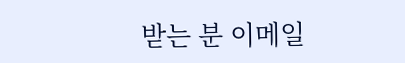받는 분 이메일